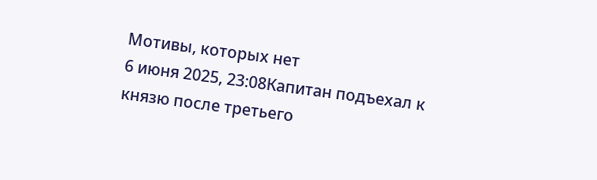Мотивы, которых нет
6 июня 2025, 23:08Капитан подъехал к князю после третьего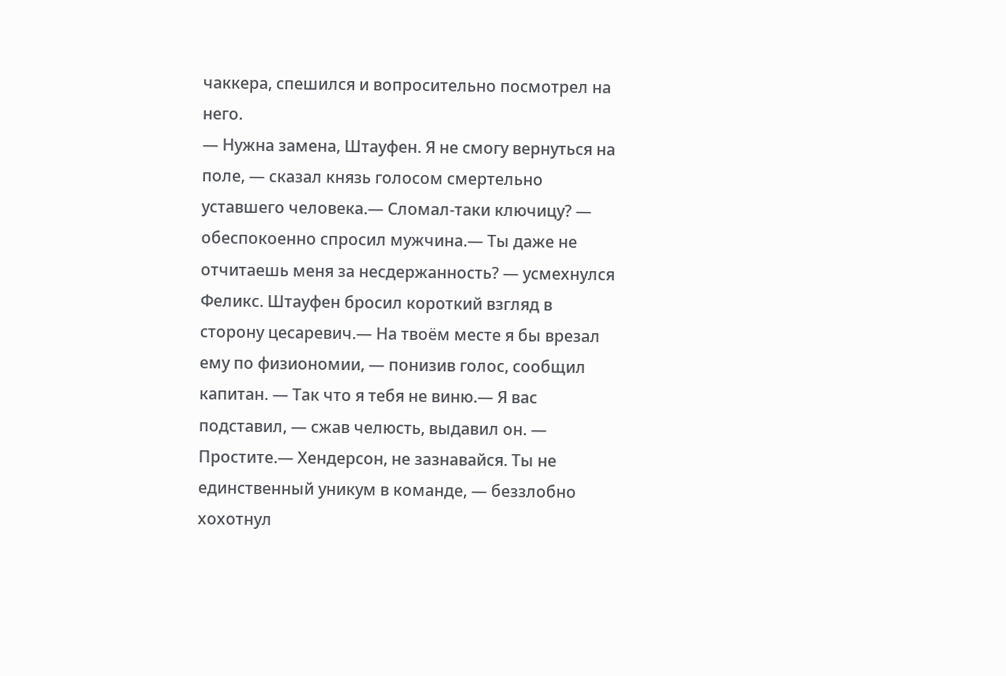чаккера, спешился и вопросительно посмотрел на него.
— Нужна замена, Штауфен. Я не смогу вернуться на поле, — сказал князь голосом смертельно уставшего человека.— Сломал-таки ключицу? — обеспокоенно спросил мужчина.— Ты даже не отчитаешь меня за несдержанность? — усмехнулся Феликс. Штауфен бросил короткий взгляд в сторону цесаревич.— На твоём месте я бы врезал ему по физиономии, — понизив голос, сообщил капитан. — Так что я тебя не виню.— Я вас подставил, — сжав челюсть, выдавил он. — Простите.— Хендерсон, не зазнавайся. Ты не единственный уникум в команде, — беззлобно хохотнул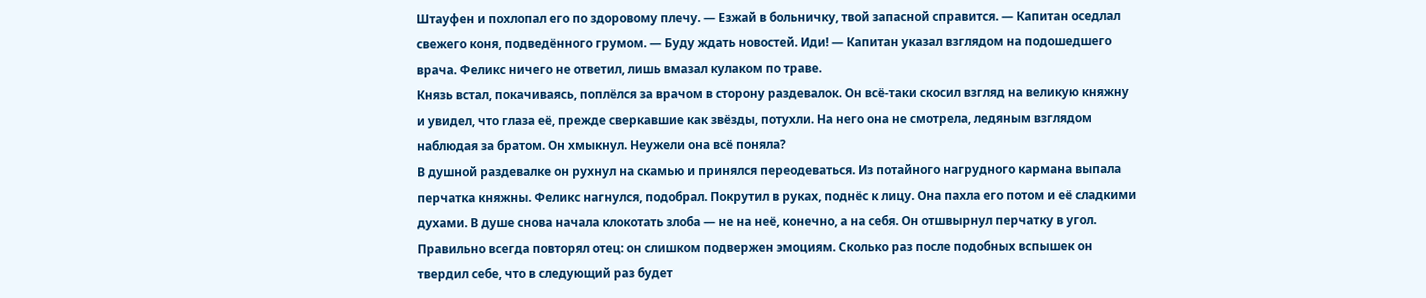Штауфен и похлопал его по здоровому плечу. — Езжай в больничку, твой запасной справится. — Капитан оседлал свежего коня, подведённого грумом. — Буду ждать новостей. Иди! — Капитан указал взглядом на подошедшего врача. Феликс ничего не ответил, лишь вмазал кулаком по траве.
Князь встал, покачиваясь, поплёлся за врачом в сторону раздевалок. Он всё-таки скосил взгляд на великую княжну и увидел, что глаза её, прежде сверкавшие как звёзды, потухли. На него она не смотрела, ледяным взглядом наблюдая за братом. Он хмыкнул. Неужели она всё поняла?
В душной раздевалке он рухнул на скамью и принялся переодеваться. Из потайного нагрудного кармана выпала перчатка княжны. Феликс нагнулся, подобрал. Покрутил в руках, поднёс к лицу. Она пахла его потом и её сладкими духами. В душе снова начала клокотать злоба — не на неё, конечно, а на себя. Он отшвырнул перчатку в угол. Правильно всегда повторял отец: он слишком подвержен эмоциям. Сколько раз после подобных вспышек он твердил себе, что в следующий раз будет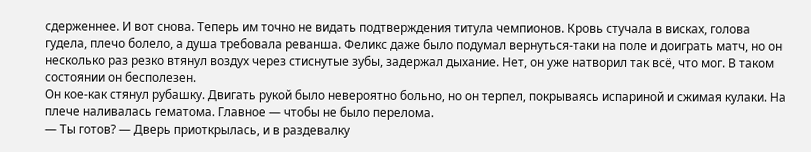сдерженнее. И вот снова. Теперь им точно не видать подтверждения титула чемпионов. Кровь стучала в висках, голова гудела, плечо болело, а душа требовала реванша. Феликс даже было подумал вернуться-таки на поле и доиграть матч, но он несколько раз резко втянул воздух через стиснутые зубы, задержал дыхание. Нет, он уже натворил так всё, что мог. В таком состоянии он бесполезен.
Он кое-как стянул рубашку. Двигать рукой было невероятно больно, но он терпел, покрываясь испариной и сжимая кулаки. На плече наливалась гематома. Главное — чтобы не было перелома.
— Ты готов? — Дверь приоткрылась, и в раздевалку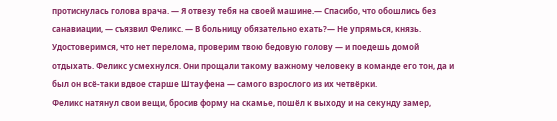протиснулась голова врача. — Я отвезу тебя на своей машине.— Спасибо, что обошлись без санавиации, — съязвил Феликс. — В больницу обязательно ехать?— Не упрямься, князь. Удостоверимся, что нет перелома, проверим твою бедовую голову — и поедешь домой отдыхать. Феликс усмехнулся. Они прощали такому важному человеку в команде его тон, да и был он всё-таки вдвое старше Штауфена — самого взрослого из их четвёрки.
Феликс натянул свои вещи, бросив форму на скамье, пошёл к выходу и на секунду замер,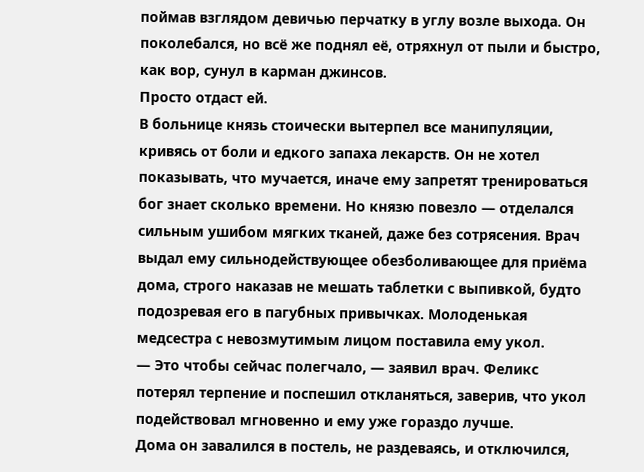поймав взглядом девичью перчатку в углу возле выхода. Он поколебался, но всё же поднял её, отряхнул от пыли и быстро, как вор, сунул в карман джинсов.
Просто отдаст ей.
В больнице князь стоически вытерпел все манипуляции, кривясь от боли и едкого запаха лекарств. Он не хотел показывать, что мучается, иначе ему запретят тренироваться бог знает сколько времени. Но князю повезло — отделался сильным ушибом мягких тканей, даже без сотрясения. Врач выдал ему сильнодействующее обезболивающее для приёма дома, строго наказав не мешать таблетки с выпивкой, будто подозревая его в пагубных привычках. Молоденькая медсестра с невозмутимым лицом поставила ему укол.
— Это чтобы сейчас полегчало, — заявил врач. Феликс потерял терпение и поспешил откланяться, заверив, что укол подействовал мгновенно и ему уже гораздо лучше.
Дома он завалился в постель, не раздеваясь, и отключился,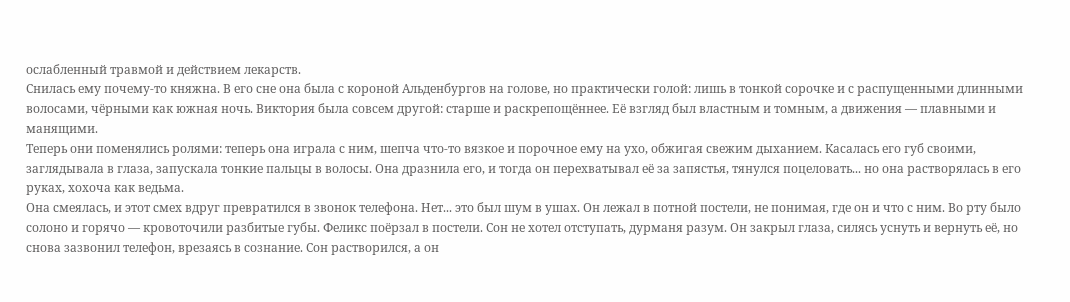ослабленный травмой и действием лекарств.
Снилась ему почему-то княжна. В его сне она была с короной Альденбургов на голове, но практически голой: лишь в тонкой сорочке и с распущенными длинными волосами, чёрными как южная ночь. Виктория была совсем другой: старше и раскрепощённее. Её взгляд был властным и томным, а движения — плавными и манящими.
Теперь они поменялись ролями: теперь она играла с ним, шепча что-то вязкое и порочное ему на ухо, обжигая свежим дыханием. Касалась его губ своими, заглядывала в глаза, запускала тонкие пальцы в волосы. Она дразнила его, и тогда он перехватывал её за запястья, тянулся поцеловать... но она растворялась в его руках, хохоча как ведьма.
Она смеялась, и этот смех вдруг превратился в звонок телефона. Нет... это был шум в ушах. Он лежал в потной постели, не понимая, где он и что с ним. Во рту было солоно и горячо — кровоточили разбитые губы. Феликс поёрзал в постели. Сон не хотел отступать, дурманя разум. Он закрыл глаза, силясь уснуть и вернуть её, но снова зазвонил телефон, врезаясь в сознание. Сон растворился, а он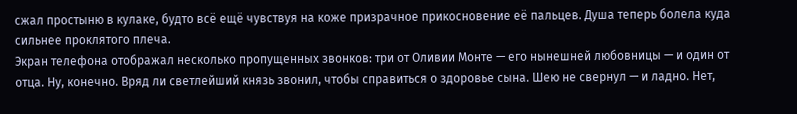сжал простыню в кулаке, будто всё ещё чувствуя на коже призрачное прикосновение её пальцев. Душа теперь болела куда сильнее проклятого плеча.
Экран телефона отображал несколько пропущенных звонков: три от Оливии Монте — его нынешней любовницы — и один от отца. Ну, конечно. Вряд ли светлейший князь звонил, чтобы справиться о здоровье сына. Шею не свернул — и ладно. Нет,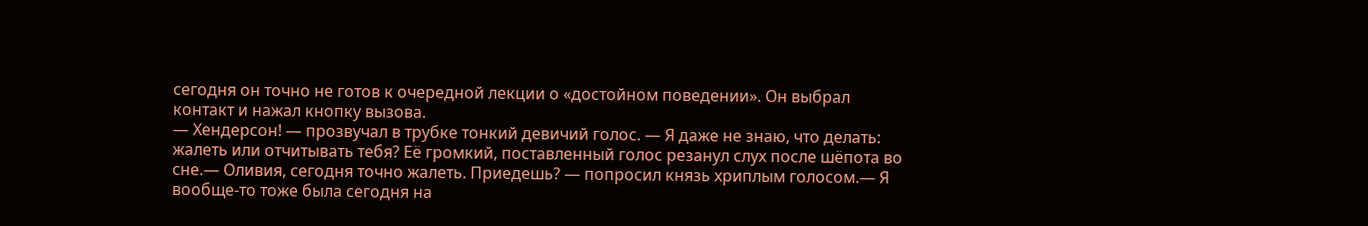сегодня он точно не готов к очередной лекции о «достойном поведении». Он выбрал контакт и нажал кнопку вызова.
— Хендерсон! — прозвучал в трубке тонкий девичий голос. — Я даже не знаю, что делать: жалеть или отчитывать тебя? Её громкий, поставленный голос резанул слух после шёпота во сне.— Оливия, сегодня точно жалеть. Приедешь? — попросил князь хриплым голосом.— Я вообще-то тоже была сегодня на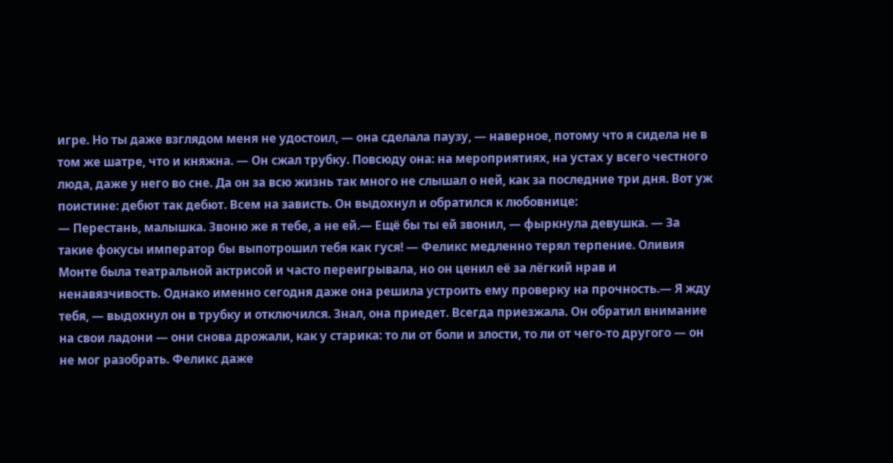игре. Но ты даже взглядом меня не удостоил, — она сделала паузу, — наверное, потому что я сидела не в том же шатре, что и княжна. — Он сжал трубку. Повсюду она: на мероприятиях, на устах у всего честного люда, даже у него во сне. Да он за всю жизнь так много не слышал о ней, как за последние три дня. Вот уж поистине: дебют так дебют. Всем на зависть. Он выдохнул и обратился к любовнице:
— Перестань, малышка. Звоню же я тебе, а не ей.— Ещё бы ты ей звонил, — фыркнула девушка. — За такие фокусы император бы выпотрошил тебя как гуся! — Феликс медленно терял терпение. Оливия Монте была театральной актрисой и часто переигрывала, но он ценил её за лёгкий нрав и ненавязчивость. Однако именно сегодня даже она решила устроить ему проверку на прочность.— Я жду тебя, — выдохнул он в трубку и отключился. Знал, она приедет. Всегда приезжала. Он обратил внимание на свои ладони — они снова дрожали, как у старика: то ли от боли и злости, то ли от чего-то другого — он не мог разобрать. Феликс даже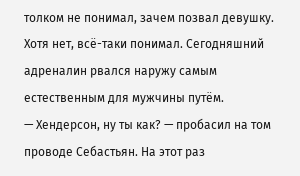толком не понимал, зачем позвал девушку. Хотя нет, всё-таки понимал. Сегодняшний адреналин рвался наружу самым естественным для мужчины путём.
— Хендерсон, ну ты как? — пробасил на том проводе Себастьян. На этот раз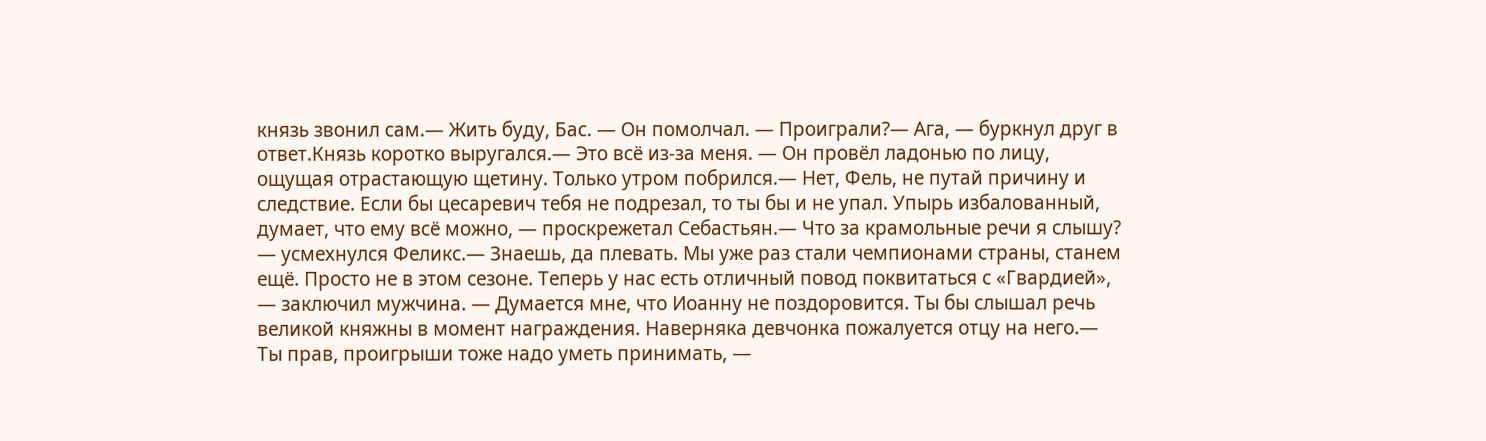князь звонил сам.— Жить буду, Бас. — Он помолчал. — Проиграли?— Ага, — буркнул друг в ответ.Князь коротко выругался.— Это всё из-за меня. — Он провёл ладонью по лицу, ощущая отрастающую щетину. Только утром побрился.— Нет, Фель, не путай причину и следствие. Если бы цесаревич тебя не подрезал, то ты бы и не упал. Упырь избалованный, думает, что ему всё можно, — проскрежетал Себастьян.— Что за крамольные речи я слышу? — усмехнулся Феликс.— Знаешь, да плевать. Мы уже раз стали чемпионами страны, станем ещё. Просто не в этом сезоне. Теперь у нас есть отличный повод поквитаться с «Гвардией», — заключил мужчина. — Думается мне, что Иоанну не поздоровится. Ты бы слышал речь великой княжны в момент награждения. Наверняка девчонка пожалуется отцу на него.— Ты прав, проигрыши тоже надо уметь принимать, —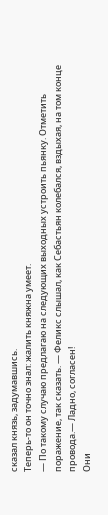сказал князь, задумавшись.
Теперь-то он точно знал: жалить княжна умеет.
— По такому случаю предлагаю на следующих выходных устроить пьянку. Отметить поражение, так сказать. — Феликс слышал, как Себастьян колебался, вздыхая, на том конце провода.— Ладно, согласен!
Они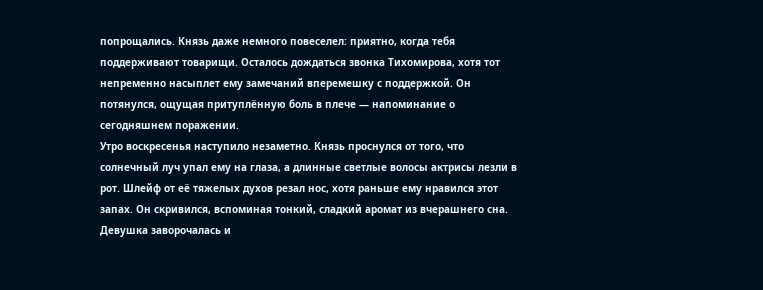попрощались. Князь даже немного повеселел: приятно, когда тебя поддерживают товарищи. Осталось дождаться звонка Тихомирова, хотя тот непременно насыплет ему замечаний вперемешку с поддержкой. Он потянулся, ощущая притуплённую боль в плече — напоминание о сегодняшнем поражении.
Утро воскресенья наступило незаметно. Князь проснулся от того, что солнечный луч упал ему на глаза, а длинные светлые волосы актрисы лезли в рот. Шлейф от её тяжелых духов резал нос, хотя раньше ему нравился этот запах. Он скривился, вспоминая тонкий, сладкий аромат из вчерашнего сна.
Девушка заворочалась и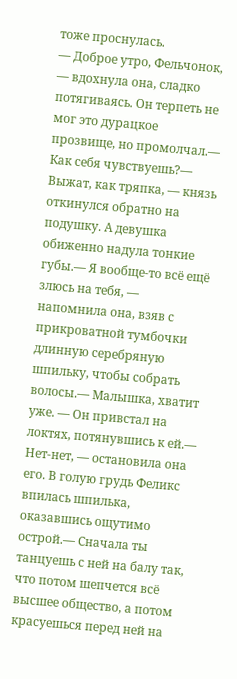тоже проснулась.
— Доброе утро, Фельчонок, — вдохнула она, сладко потягиваясь. Он терпеть не мог это дурацкое прозвище, но промолчал.— Как себя чувствуешь?— Выжат, как тряпка, — князь откинулся обратно на подушку. А девушка обиженно надула тонкие губы.— Я вообще-то всё ещё злюсь на тебя, — напомнила она, взяв с прикроватной тумбочки длинную серебряную шпильку, чтобы собрать волосы.— Малышка, хватит уже. — Он привстал на локтях, потянувшись к ей.— Нет-нет, — остановила она его. В голую грудь Феликс впилась шпилька, оказавшись ощутимо острой.— Сначала ты танцуешь с ней на балу так, что потом шепчется всё высшее общество, а потом красуешься перед ней на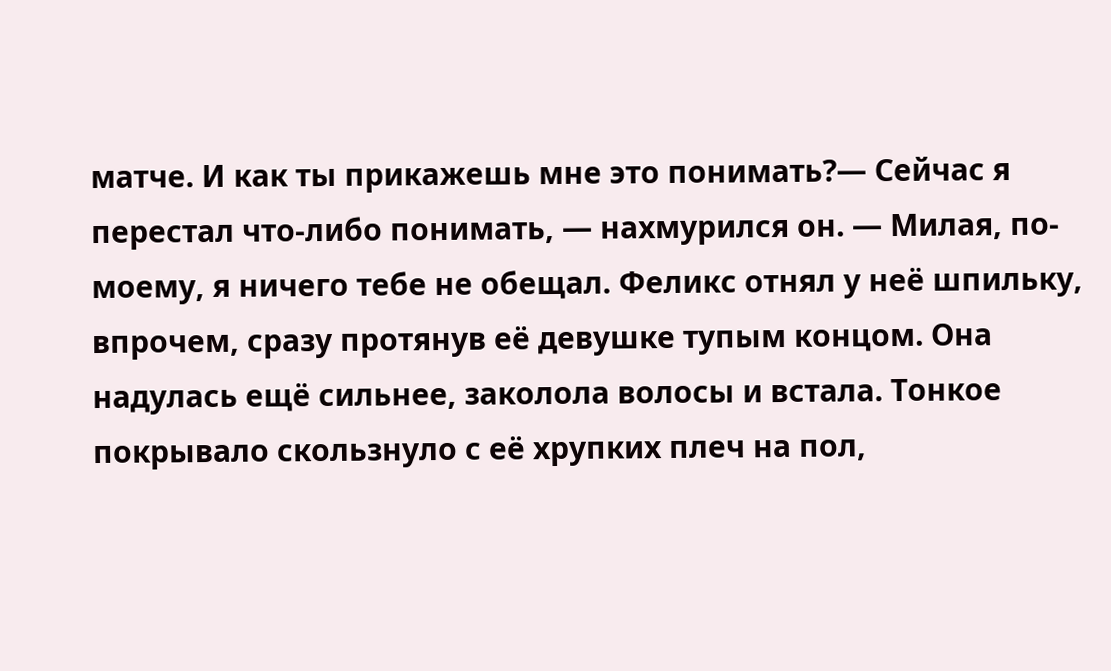матче. И как ты прикажешь мне это понимать?— Сейчас я перестал что-либо понимать, — нахмурился он. — Милая, по-моему, я ничего тебе не обещал. Феликс отнял у неё шпильку, впрочем, сразу протянув её девушке тупым концом. Она надулась ещё сильнее, заколола волосы и встала. Тонкое покрывало скользнуло с её хрупких плеч на пол,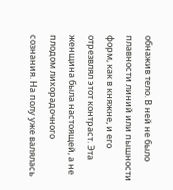обнажив тело. В ней не было плавности линий или пышности форм, как в княжне, и его отрезвлял этот контраст. Эта женщина была настоящей, а не плодом лихорадочного сознания. На полу уже валялась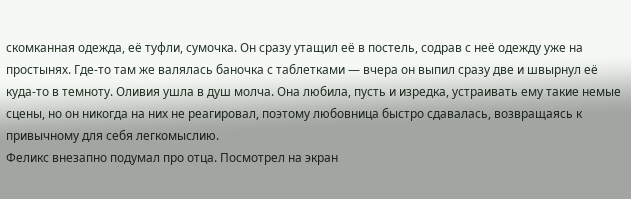скомканная одежда, её туфли, сумочка. Он сразу утащил её в постель, содрав с неё одежду уже на простынях. Где-то там же валялась баночка с таблетками — вчера он выпил сразу две и швырнул её куда-то в темноту. Оливия ушла в душ молча. Она любила, пусть и изредка, устраивать ему такие немые сцены, но он никогда на них не реагировал, поэтому любовница быстро сдавалась, возвращаясь к привычному для себя легкомыслию.
Феликс внезапно подумал про отца. Посмотрел на экран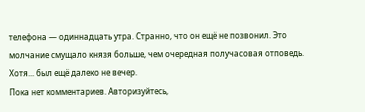телефона — одиннадцать утра. Странно, что он ещё не позвонил. Это молчание смущало князя больше, чем очередная получасовая отповедь.
Хотя... был ещё далеко не вечер.
Пока нет комментариев. Авторизуйтесь,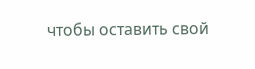чтобы оставить свой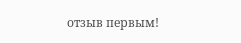отзыв первым!